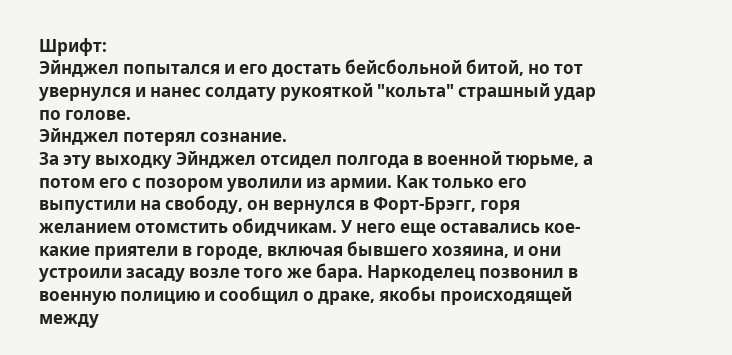Шрифт:
Эйнджел попытался и его достать бейсбольной битой, но тот увернулся и нанес солдату рукояткой "кольта" страшный удар по голове.
Эйнджел потерял сознание.
За эту выходку Эйнджел отсидел полгода в военной тюрьме, а потом его с позором уволили из армии. Как только его выпустили на свободу, он вернулся в Форт-Брэгг, горя желанием отомстить обидчикам. У него еще оставались кое-какие приятели в городе, включая бывшего хозяина, и они устроили засаду возле того же бара. Наркоделец позвонил в военную полицию и сообщил о драке, якобы происходящей между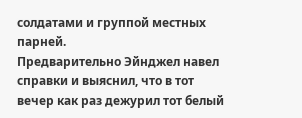солдатами и группой местных парней.
Предварительно Эйнджел навел справки и выяснил, что в тот вечер как раз дежурил тот белый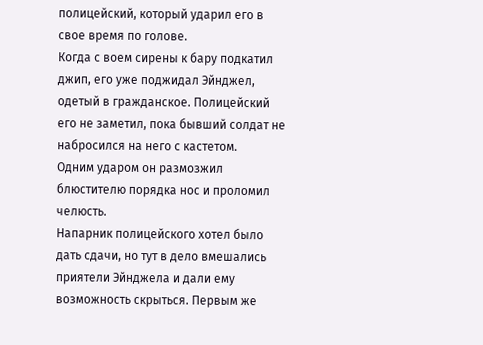полицейский, который ударил его в свое время по голове.
Когда с воем сирены к бару подкатил джип, его уже поджидал Эйнджел, одетый в гражданское. Полицейский его не заметил, пока бывший солдат не набросился на него с кастетом.
Одним ударом он размозжил блюстителю порядка нос и проломил челюсть.
Напарник полицейского хотел было дать сдачи, но тут в дело вмешались приятели Эйнджела и дали ему возможность скрыться. Первым же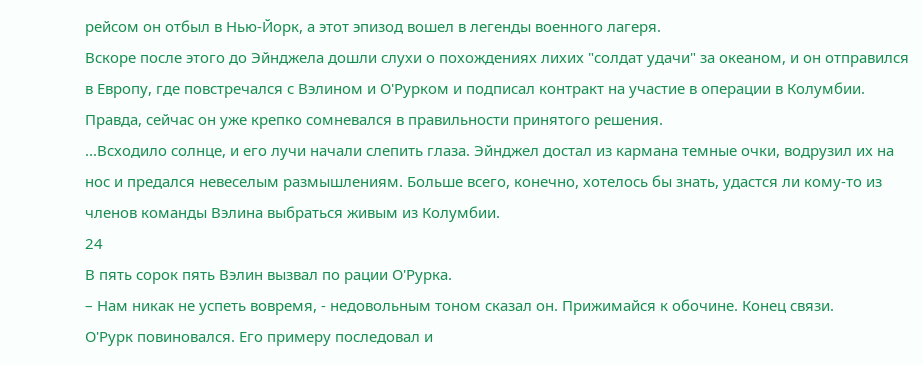рейсом он отбыл в Нью-Йорк, а этот эпизод вошел в легенды военного лагеря.
Вскоре после этого до Эйнджела дошли слухи о похождениях лихих "солдат удачи" за океаном, и он отправился в Европу, где повстречался с Вэлином и О'Рурком и подписал контракт на участие в операции в Колумбии.
Правда, сейчас он уже крепко сомневался в правильности принятого решения.
...Всходило солнце, и его лучи начали слепить глаза. Эйнджел достал из кармана темные очки, водрузил их на нос и предался невеселым размышлениям. Больше всего, конечно, хотелось бы знать, удастся ли кому-то из членов команды Вэлина выбраться живым из Колумбии.
24
В пять сорок пять Вэлин вызвал по рации О'Рурка.
– Нам никак не успеть вовремя, - недовольным тоном сказал он. Прижимайся к обочине. Конец связи.
О'Рурк повиновался. Его примеру последовал и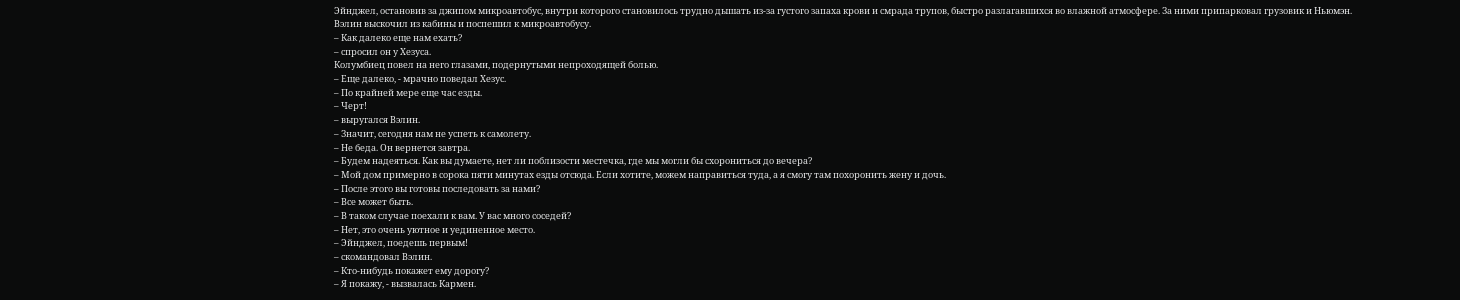Эйнджел, остановив за джипом микроавтобус, внутри которого становилось трудно дышать из-за густого запаха крови и смрада трупов, быстро разлагавшихся во влажной атмосфере. За ними припарковал грузовик и Ньюмэн.
Вэлин выскочил из кабины и поспешил к микроавтобусу.
– Как далеко еще нам ехать?
– спросил он у Хезуса.
Колумбиец повел на него глазами, подернутыми непроходящей болью.
– Еще далеко, - мрачно поведал Хезус.
– По крайней мере еще час езды.
– Черт!
– выругался Вэлин.
– Значит, сегодня нам не успеть к самолету.
– Не беда. Он вернется завтра.
– Будем надеяться. Как вы думаете, нет ли поблизости местечка, где мы могли бы схорониться до вечера?
– Мой дом примерно в сорока пяти минутах езды отсюда. Если хотите, можем направиться туда, а я смогу там похоронить жену и дочь.
– После этого вы готовы последовать за нами?
– Все может быть.
– В таком случае поехали к вам. У вас много соседей?
– Нет, это очень уютное и уединенное место.
– Эйнджел, поедешь первым!
– скомандовал Вэлин.
– Кто-нибудь покажет ему дорогу?
– Я покажу, - вызвалась Кармен.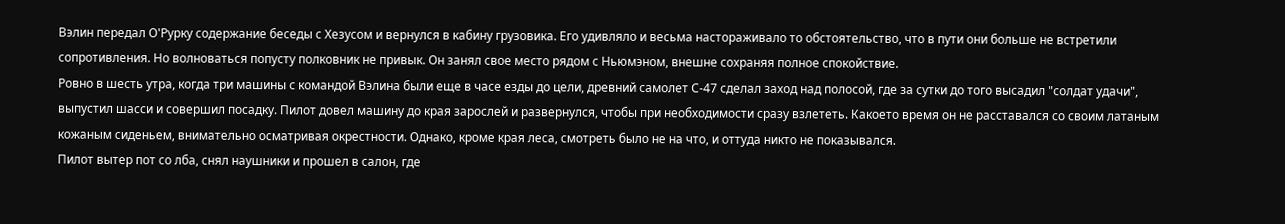Вэлин передал О'Рурку содержание беседы с Хезусом и вернулся в кабину грузовика. Его удивляло и весьма настораживало то обстоятельство, что в пути они больше не встретили сопротивления. Но волноваться попусту полковник не привык. Он занял свое место рядом с Ньюмэном, внешне сохраняя полное спокойствие.
Ровно в шесть утра, когда три машины с командой Вэлина были еще в часе езды до цели, древний самолет С-47 сделал заход над полосой, где за сутки до того высадил "солдат удачи", выпустил шасси и совершил посадку. Пилот довел машину до края зарослей и развернулся, чтобы при необходимости сразу взлететь. Какоето время он не расставался со своим латаным кожаным сиденьем, внимательно осматривая окрестности. Однако, кроме края леса, смотреть было не на что, и оттуда никто не показывался.
Пилот вытер пот со лба, снял наушники и прошел в салон, где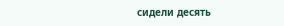сидели десять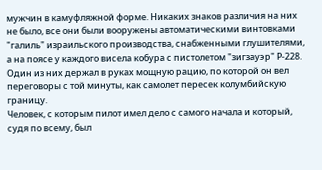мужчин в камуфляжной форме. Никаких знаков различия на них не было, все они были вооружены автоматическими винтовками "галиль" израильского производства, снабженными глушителями, а на поясе у каждого висела кобура с пистолетом "зигзауэр" Р-228. Один из них держал в руках мощную рацию, по которой он вел переговоры с той минуты, как самолет пересек колумбийскую границу.
Человек, с которым пилот имел дело с самого начала и который, судя по всему, был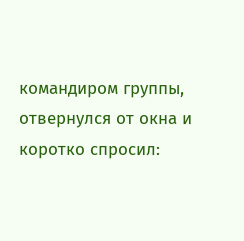командиром группы, отвернулся от окна и коротко спросил: